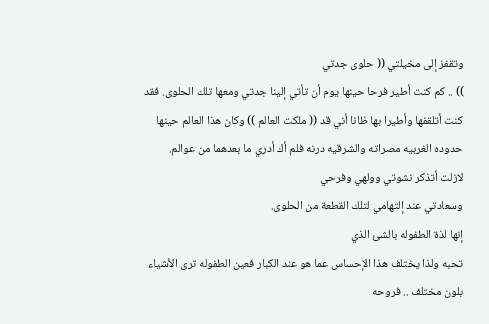وتقفز إلى مخيلتي (( حلوى جدتي
)) .. كم كنت أطير فرحا حينها يوم أن تأتي إلينا جدتي ومعها تلك الحلوى. فقد
كنت أتلقفها وأطيرا بها ظانا أني قد (( ملكت العالم )) وكان هذا العالم حينها
حدوده الغربيه مصراته والشرقيه درنه فلم أك أدري ما بعدهما من عوالم.
لازلت أتذكر نشوتي وولهي وفرحي
وسعادتي عند إلتهامي لتلك القطعة من الحلوى.
إنها لذة الطفوله بالشئ الذي
تحبه ولذا يختلف هذا الإحساس عما هو عند الكبار فعين الطفوله ترى الأشياء
بلون مختلف .. فروحه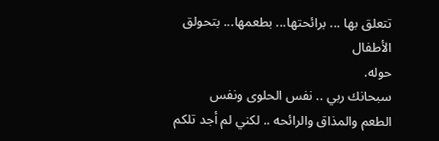تتعلق بها ... برائحتها... بطعمها... بتحولق الأطفال
حوله.
سبحانك ربي .. نفس الحلوى ونفس
الطعم والمذاق والرائحه .. لكني لم أجد تلكم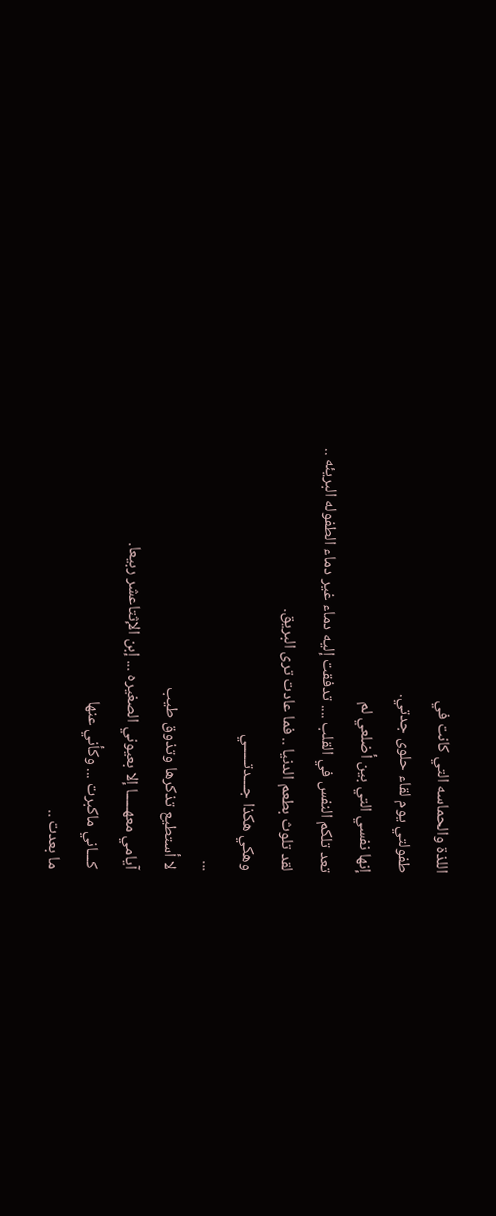اللذة والحماسه التي كانت في
طفولتي يوم لقاء حلوى جدتي.
إنها نفسي التي بين أضلعي لم
تعد تلكم النفس في القلب .... تدفقت إليه دماء غير دماء الطفوله البريئه ..
لقد تلوث بطعم الدنيا .. فما عادت ترى البريق.
وهكي هكذا جـــدتـــــي
...
لا أستطيع تذكرها وتذوق طيب
آيامي معهـــــا إلا بعيوني الصغيره ... إبن الإثتاعشر ربيعا.
كـــاني ماكبرت ... وكأني عنها
ما بعدت ..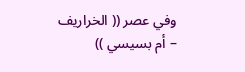وفي عصر (( الخراريف – أم بسيسي ))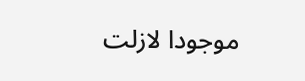موجودا لازلت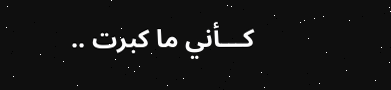كـــأني ما كبرت ..